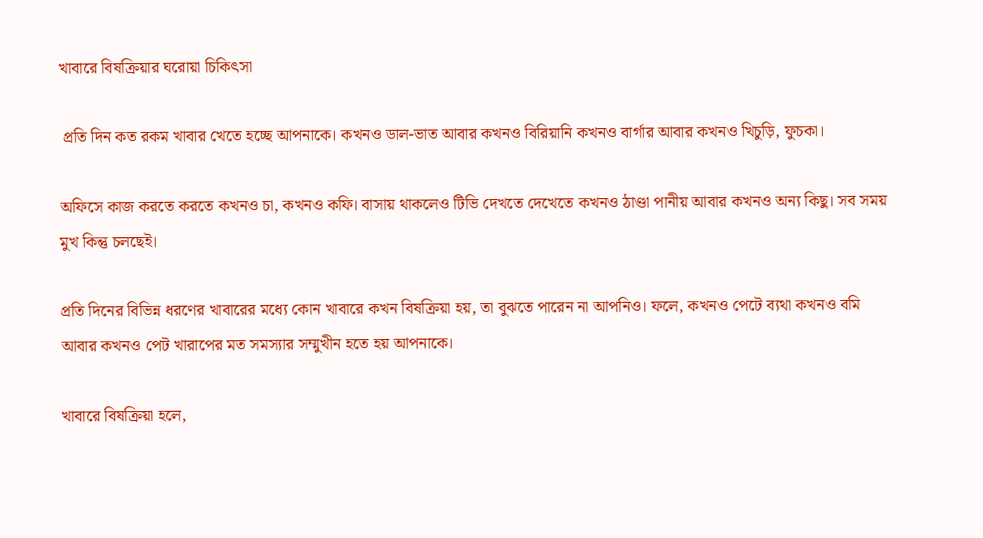খাবারে বিষক্রিয়ার ঘরোয়া চিকিৎসা

 প্রতি দিন কত রকম খাবার খেতে হচ্ছে আপনাকে। কখনও ডাল-ভাত আবার কখনও বিরিয়ানি কখনও বার্গার আবার কখনও খিচুড়ি, ফুচকা।

অফিসে কাজ করতে করতে কখনও চা, কখনও কফি। বাসায় থাকলেও টিভি দেখতে দেখেতে কখনও ঠাণ্ডা পানীয় আবার কখনও অন্য কিছু। সব সময় মুখ কিন্তু চলছেই।

প্রতি দিনের বিভিন্ন ধরণের খাবারের মধ্যে কোন খাবারে কখন বিষক্রিয়া হয়, তা বুঝতে পারেন না আপনিও। ফলে, কখনও পেটে ব্যথা কখনও বমি আবার কখনও পেট খারাপের মত সমস্যার সম্মুখীন হতে হয় আপনাকে।

খাবারে বিষক্রিয়া হলে,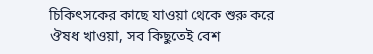চিকিৎসকের কাছে যাওয়া থেকে শুরু করে ঔষধ খাওয়া, সব কিছুতেই বেশ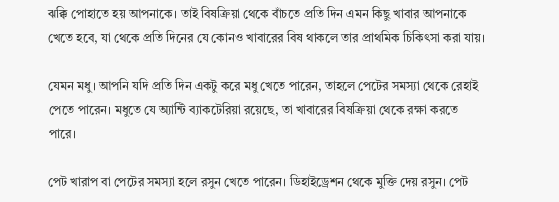ঝক্কি পোহাতে হয় আপনাকে। তাই বিষক্রিয়া থেকে বাঁচতে প্রতি দিন এমন কিছু খাবার আপনাকে খেতে হবে, যা থেকে প্রতি দিনের যে কোনও খাবারের বিষ থাকলে তার প্রাথমিক চিকিৎসা করা যায়।

যেমন মধু। আপনি যদি প্রতি দিন একটু করে মধু খেতে পারেন, তাহলে পেটের সমস্যা থেকে রেহাই পেতে পারেন। মধুতে যে অ্যান্টি ব্যাকটেরিয়া রয়েছে, তা খাবারের বিষক্রিয়া থেকে রক্ষা করতে পারে।

পেট খারাপ বা পেটের সমস্যা হলে রসুন খেতে পারেন। ডিহাইড্রেশন থেকে মুক্তি দেয় রসুন। পেট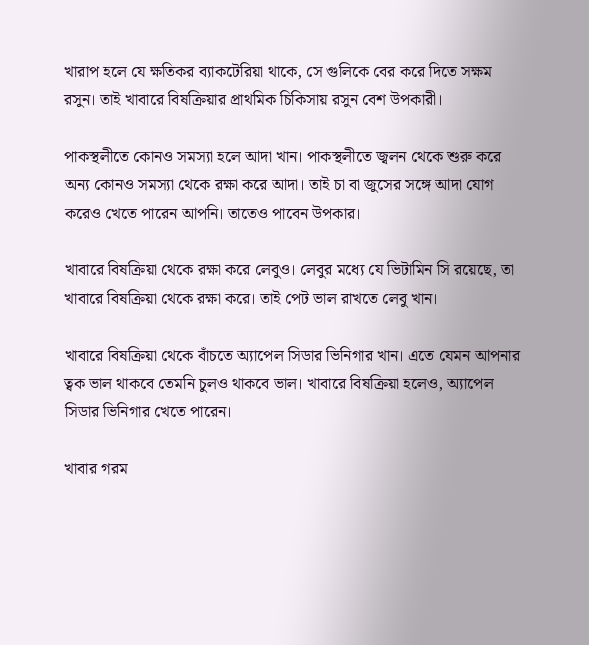খারাপ হলে যে ক্ষতিকর ব্যাকটেরিয়া থাকে, সে গুলিকে বের করে দিতে সক্ষম রসুন। তাই খাবারে বিষক্রিয়ার প্রাথমিক চিকিসায় রসুন বেশ উপকারী।

পাকস্থলীতে কোনও সমস্যা হলে আদা খান। পাকস্থলীতে জ্বলন থেকে শুরু করে অন্য কোনও সমস্যা থেকে রক্ষা করে আদা। তাই চা বা জুসের সঙ্গে আদা যোগ করেও খেতে পারেন আপনি। তাতেও পাবেন উপকার।

খাবারে বিষক্রিয়া থেকে রক্ষা করে লেবুও। লেবুর মধ্যে যে ভিটামিন সি রয়েছে, তা খাবারে বিষক্রিয়া থেকে রক্ষা করে। তাই পেট ভাল রাখতে লেবু খান।

খাবারে বিষক্রিয়া থেকে বাঁচতে অ্যাপেল সিডার ভিনিগার খান। এতে যেমন আপনার ত্বক ভাল থাকবে তেমনি চুলও থাকবে ভাল। খাবারে বিষক্রিয়া হলেও, অ্যাপেল সিডার ভিনিগার খেতে পারেন।

খাবার গরম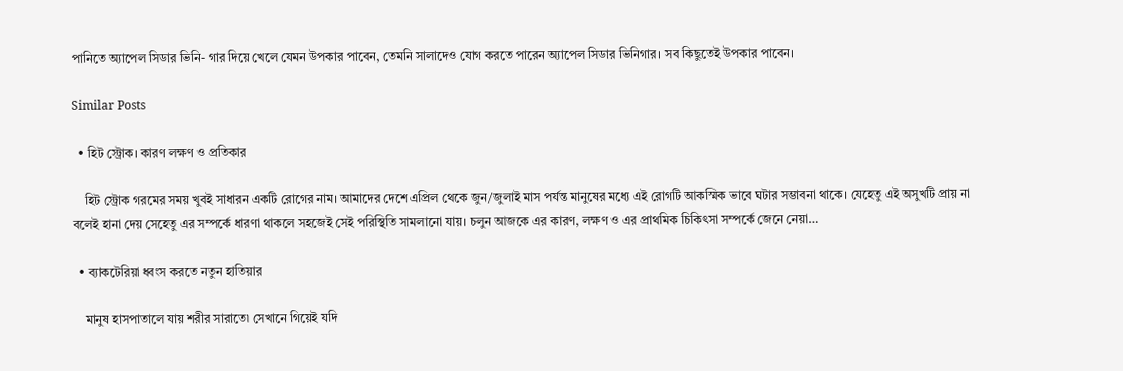পানিতে অ্যাপেল সিডার ভিনি- গার দিয়ে খেলে যেমন উপকার পাবেন, তেমনি সালাদেও যোগ করতে পারেন অ্যাপেল সিডার ভিনিগার। সব কিছুতেই উপকার পাবেন।

Similar Posts

  • হিট স্ট্রোক। কারণ লক্ষণ ও প্রতিকার

    হিট স্ট্রোক গরমের সময় খুবই সাধারন একটি রোগের নাম। আমাদের দেশে এপ্রিল থেকে জুন/জুলাই মাস পর্যন্ত মানুষের মধ্যে এই রোগটি আকস্মিক ভাবে ঘটার সম্ভাবনা থাকে। যেহেতু এই অসুখটি প্রায় না বলেই হানা দেয় সেহেতু এর সম্পর্কে ধারণা থাকলে সহজেই সেই পরিস্থিতি সামলানো যায়। চলুন আজকে এর কারণ, লক্ষণ ও এর প্রাথমিক চিকিৎসা সম্পর্কে জেনে নেয়া…

  • ব্যাকটেরিয়া ধ্বংস করতে নতুন হাতিয়ার

    মানুষ হাসপাতালে যায় শরীর সারাতে৷ সেখানে গিয়েই যদি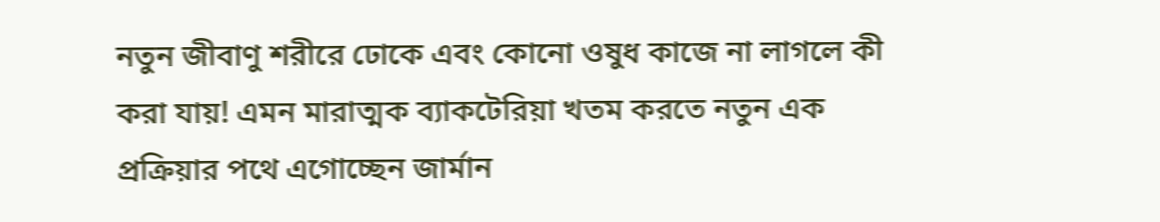নতুন জীবাণু শরীরে ঢোকে এবং কোনো ওষুধ কাজে না লাগলে কী করা যায়! এমন মারাত্মক ব্যাকটেরিয়া খতম করতে নতুন এক প্রক্রিয়ার পথে এগোচ্ছেন জার্মান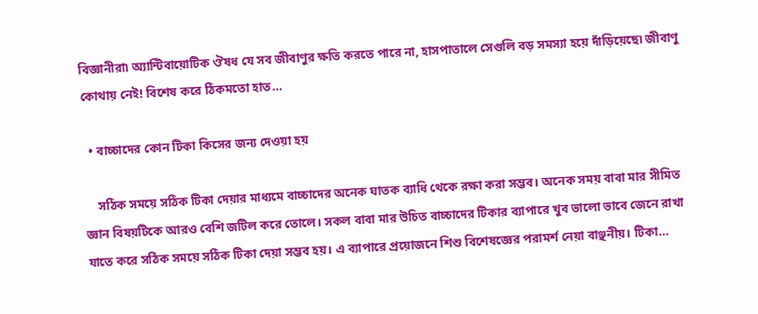বিজ্ঞানীরা৷ অ্যান্টিবায়োটিক ঔষধ যে সব জীবাণুর ক্ষতি করতে পারে না, হাসপাতালে সেগুলি বড় সমস্যা হয়ে দাঁড়িয়েছে৷ জীবাণু কোথায় নেই! বিশেষ করে ঠিকমতো হাত…

  • বাচ্চাদের কোন টিকা কিসের জন্য দেওয়া হয়

    সঠিক সময়ে সঠিক টিকা দেয়ার মাধ্যমে বাচ্চাদের অনেক ঘাতক ব্যাধি থেকে রক্ষা করা সম্ভব। অনেক সময় বাবা মার সীমিত জ্ঞান বিষয়টিকে আরও বেশি জটিল করে তোলে। সকল বাবা মার উচিত বাচ্চাদের টিকার ব্যাপারে খুব ভালো ভাবে জেনে রাখা যাতে করে সঠিক সময়ে সঠিক টিকা দেয়া সম্ভব হয়। এ ব্যাপারে প্রয়োজনে শিশু বিশেষজ্ঞের পরামর্শ নেয়া বাঞ্ছনীয়। টিকা…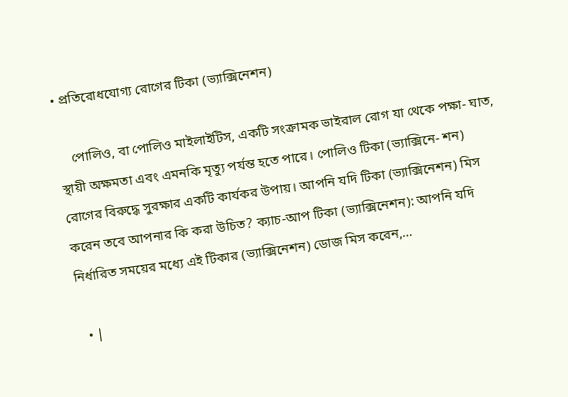• প্রতিরোধযোগ্য রোগের টিকা (ভ্যাক্সিনেশন)

    পোলিও, বা পোলিও মাইলাইটিস, একটি সংক্রামক ভাইরাল রোগ যা থেকে পক্ষা- ঘাত, স্থায়ী অক্ষমতা এবং এমনকি মৃত্যু পর্যন্ত হতে পারে। পোলিও টিকা (ভ্যাক্সিনে- শন) রোগের বিরুদ্ধে সুরক্ষার একটি কার্যকর উপায়। আপনি যদি টিকা (ভ্যাক্সিনেশন) মিস করেন তবে আপনার কি করা উচিত? ক্যাচ-আপ টিকা (ভ্যাক্সিনেশন): আপনি যদি নির্ধারিত সময়ের মধ্যে এই টিকার (ভ্যাক্সিনেশন) ডোজ মিস করেন,…

  • |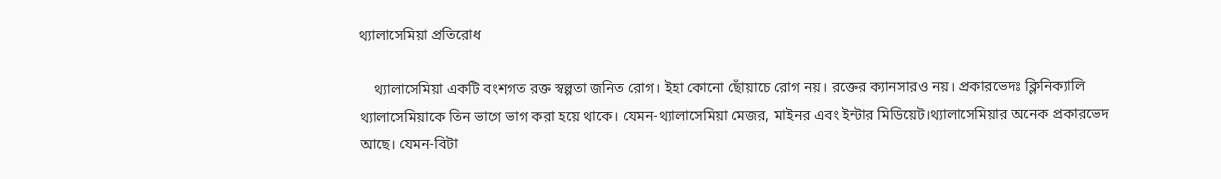থ্যালাসেমিয়া প্রতিরোধ

    থ্যালাসেমিয়া একটি বংশগত রক্ত স্বল্পতা জনিত রোগ। ইহা কোনো ছোঁয়াচে রোগ নয়। রক্তের ক্যানসারও নয়। প্রকারভেদঃ ক্লিনিক্যালি থ্যালাসেমিয়াকে তিন ভাগে ভাগ করা হয়ে থাকে। যেমন-থ্যালাসেমিয়া মেজর, মাইনর এবং ইন্টার মিডিয়েট।থ্যালাসেমিয়ার অনেক প্রকারভেদ আছে। যেমন-বিটা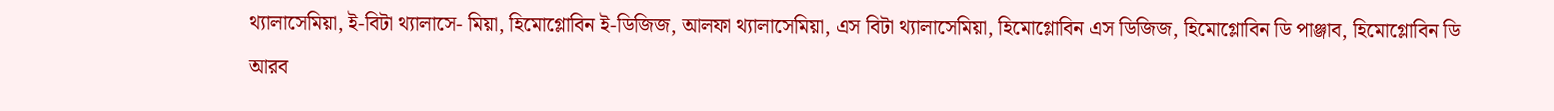থ্যালাসেমিয়া, ই-বিটা থ্যালাসে- মিয়া, হিমোগ্লোবিন ই-ডিজিজ, আলফা থ্যালাসেমিয়া, এস বিটা থ্যালাসেমিয়া, হিমোগ্লোবিন এস ডিজিজ, হিমোগ্লোবিন ডি পাঞ্জাব, হিমোগ্লোবিন ডি আরব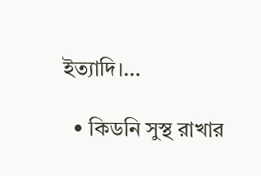ইত্যাদি।…

  • কিডনি সুস্থ রাখার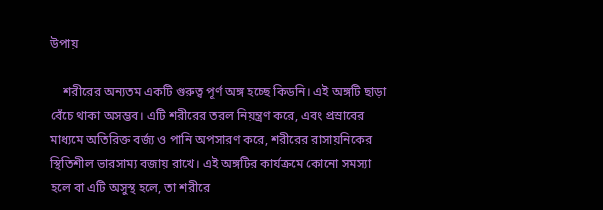উপায়

    শরীরের অন্যতম একটি গুরুত্ব পূর্ণ অঙ্গ হচ্ছে কিডনি। এই অঙ্গটি ছাড়া বেঁচে থাকা অসম্ভব। এটি শরীরের তরল নিয়ন্ত্রণ করে, এবং প্রস্রাবের মাধ্যমে অতিরিক্ত বর্জ্য ও পানি অপসারণ করে, শরীরের রাসায়নিকের স্থিতিশীল ভারসাম্য বজায় রাখে। এই অঙ্গটির কার্যক্রমে কোনো সমস্যা হলে বা এটি অসুস্থ হলে, তা শরীরে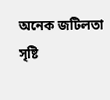অনেক জটিলতা সৃষ্টি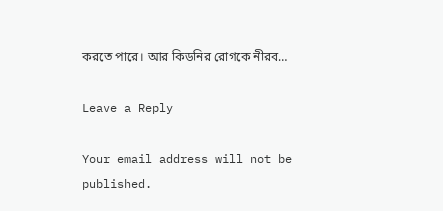করতে পারে। আর কিডনির রোগকে নীরব…

Leave a Reply

Your email address will not be published.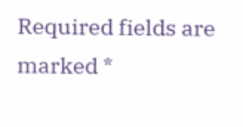Required fields are marked *